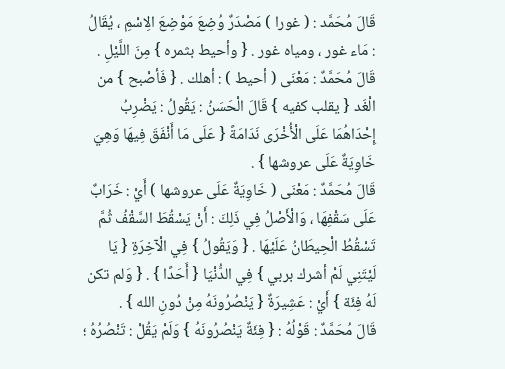قَالَ مُحَمَّد : ( غورا ) مَصْدَرٌ وُضِعَ مَوْضِعَ الِاسْمِ ، يُقَالُ : مَاء غور ، ومياه غور . { وأحيط بثمره } مِنَ اللَّيْلِ .
قَالَ مُحَمَّدٌ : مَعْنَى ( أحيط ) : أهلك . { فَأصْبح } من الْغَد { يقلب كفيه } قَالَ الْحَسَنُ : يَقُولُ : يَضْرِبُ إِحْدَاهُمَا عَلَى الْأُخْرَى نَدَامَةً { عَلَى مَا أَنْفَقَ فِيهَا وَهِيَ خَاوِيَةٌ عَلَى عروشها } .
قَالَ مُحَمَّدٌ : مَعْنَى ( خَاوِيَةٌ عَلَى عروشها ) أَيْ : خَرَابٌ عَلَى سَقْفِهَا ، وَالْأَصْلُ فِي ذَلِكَ : أَنْ يَسْقُطَ السَّقْفُ ثُمَّ تَسْقُطُ الْحِيطَانُ عَلَيْهَا . { وَيَقُولُ } فِي الْآخِرَةِ { يَا لَيْتَنِي لَمْ أشرك بربي } فِي الدُّنْيَا { أَحَدًا } . { وَلم تكن لَهُ فِئَة } أَيْ : عَشِيرَةٌ { يَنْصُرُونَهُ مِنْ دُونِ الله } .
قَالَ مُحَمَّدٌ : قَوْلُهُ : { فِئَةٌ يَنْصُرُونَهُ } وَلَمْ يَقُلْ : تَنْصُرُهُ ؛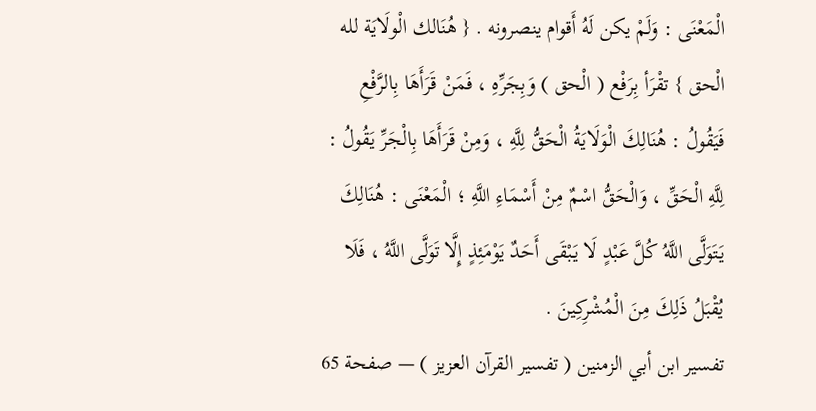الْمَعْنَى : وَلَمْ يكن لَهُ أَقوام ينصرونه . { هُنَالك الْولَايَة لله الْحق } تقْرَأ بِرَفْع ( الْحق ) وَبِجَرِّهِ ، فَمَنْ قَرَأَهَا بِالرَّفْعِ فَيَقُولُ : هُنَالِكَ الْوَلَايَةُ الْحَقُّ لِلَّهِ ، وَمِنْ قَرَأَهَا بِالْجَرِّ يَقُولُ : لِلَّهِ الْحَقِّ ، وَالْحَقُّ اسْمٌ مِنْ أَسْمَاءِ اللَّهِ ؛ الْمَعْنَى : هُنَالِكَ يَتَوَلَّى اللَّهُ كُلَّ عَبْدٍ لَا يَبْقَى أَحَدٌ يَوْمَئِذٍ إِلَّا تَوَلَّى اللَّهُ ، فَلَا يُقْبَلُ ذَلِكَ مِنَ الْمُشْرِكِينَ .
تفسير ابن أبي الزمنين ( تفسير القرآن العزيز ) — صفحة 65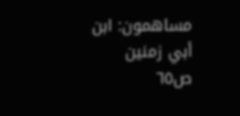مساهمون: ابن أبي زمنين
ص٦٥